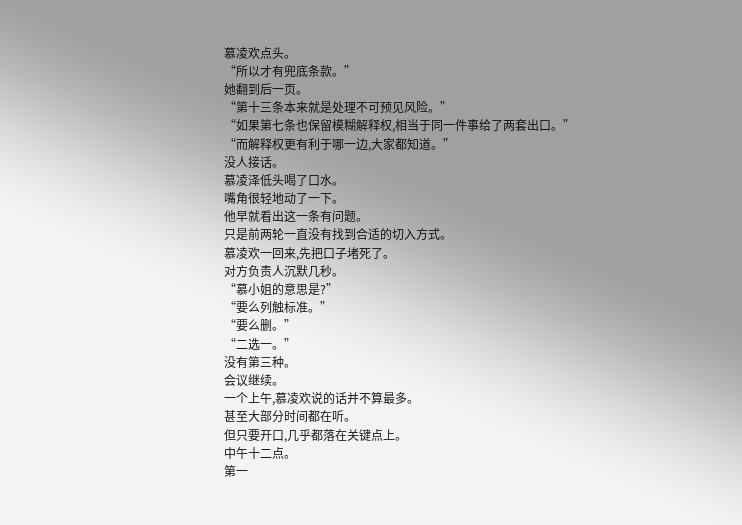慕凌欢点头。
“所以才有兜底条款。”
她翻到后一页。
“第十三条本来就是处理不可预见风险。”
“如果第七条也保留模糊解释权,相当于同一件事给了两套出口。”
“而解释权更有利于哪一边,大家都知道。”
没人接话。
慕凌泽低头喝了口水。
嘴角很轻地动了一下。
他早就看出这一条有问题。
只是前两轮一直没有找到合适的切入方式。
慕凌欢一回来,先把口子堵死了。
对方负责人沉默几秒。
“慕小姐的意思是?”
“要么列触标准。”
“要么删。”
“二选一。”
没有第三种。
会议继续。
一个上午,慕凌欢说的话并不算最多。
甚至大部分时间都在听。
但只要开口,几乎都落在关键点上。
中午十二点。
第一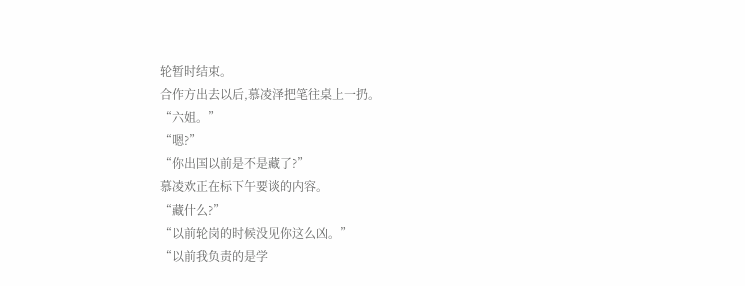轮暂时结束。
合作方出去以后,慕凌泽把笔往桌上一扔。
“六姐。”
“嗯?”
“你出国以前是不是藏了?”
慕凌欢正在标下午要谈的内容。
“藏什么?”
“以前轮岗的时候没见你这么凶。”
“以前我负责的是学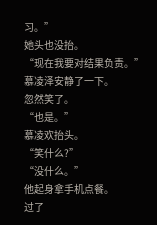习。”
她头也没抬。
“现在我要对结果负责。”
慕凌泽安静了一下。
忽然笑了。
“也是。”
慕凌欢抬头。
“笑什么?”
“没什么。”
他起身拿手机点餐。
过了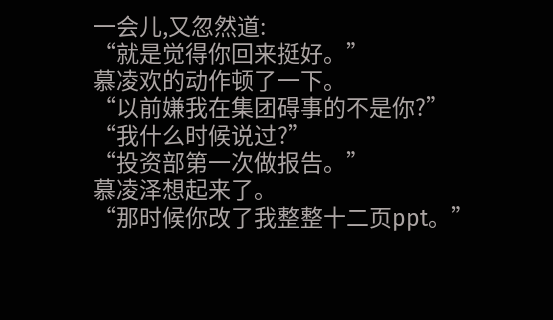一会儿,又忽然道:
“就是觉得你回来挺好。”
慕凌欢的动作顿了一下。
“以前嫌我在集团碍事的不是你?”
“我什么时候说过?”
“投资部第一次做报告。”
慕凌泽想起来了。
“那时候你改了我整整十二页ppt。”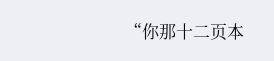“你那十二页本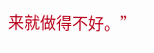来就做得不好。”